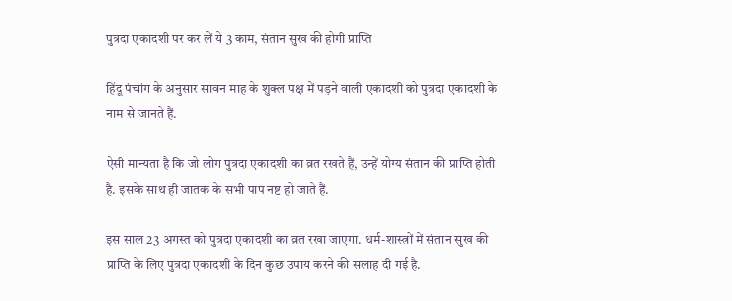पुत्रदा एकादशी पर कर लें ये 3 काम, संतान सुख की होगी प्राप्ति

हिंदू पंचांग के अनुसार सावन माह के शुक्ल पक्ष में पड़ने वाली एकादशी को पुत्रदा एकादशी के नाम से जानते हैं.

ऐसी मान्यता है कि जो लोग पुत्रदा एकादशी का व्रत रखते हैं, उन्हें योग्य संतान की प्राप्ति होती है. इसके साथ ही जातक के सभी पाप नष्ट हो जाते हैं.

इस साल 23 अगस्त को पुत्रदा एकादशी का व्रत रखा जाएगा. धर्म-शास्त्रों में संतान सुख की प्राप्ति के लिए पुत्रदा एकादशी के दिन कुछ उपाय करने की सलाह दी गई है.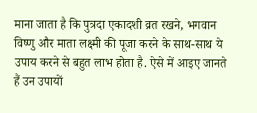माना जाता है कि पुत्रदा एकादशी व्रत रखने, भगवान विष्‍णु और माता लक्ष्‍मी की पूजा करने के साथ-साथ ये उपाय करने से बहुत लाभ होता है. ऐसे में आइए जानते हैं उन उपायों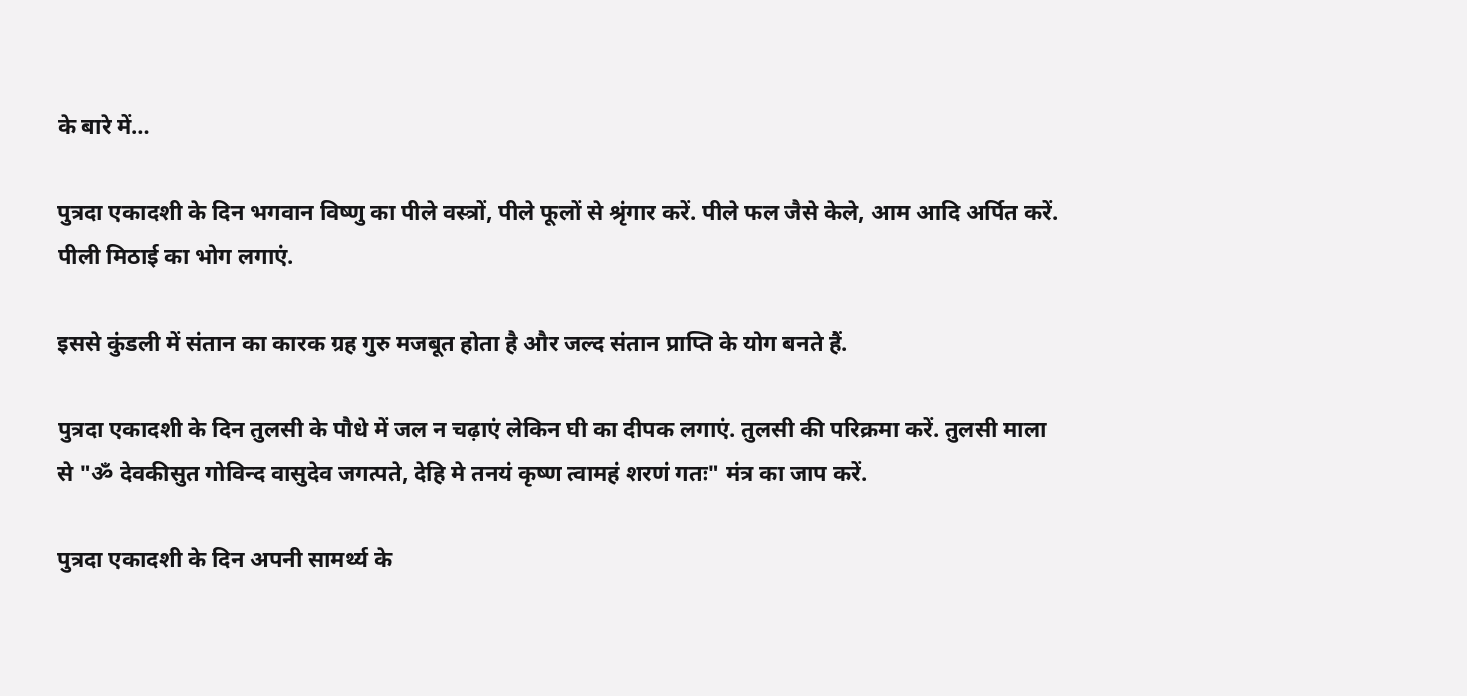के बारे में…

पुत्रदा एकादशी के दिन भगवान विष्‍णु का पीले वस्‍त्रों, पीले फूलों से श्रृंगार करें. पीले फल जैसे केले, आम आदि अर्पित करें. पीली मिठाई का भोग लगाएं.

इससे कुंडली में संतान का कारक ग्रह गुरु मजबूत होता है और जल्‍द संतान प्राप्ति के योग बनते हैं.

पुत्रदा एकादशी के दिन तुलसी के पौधे में जल न चढ़ाएं लेकिन घी का दीपक लगाएं. तुलसी की परिक्रमा करें. तुलसी माला से "ॐ देवकीसुत गोविन्द वासुदेव जगत्पते, देहि मे तनयं कृष्ण त्वामहं शरणं गतः" मंत्र का जाप करें.

पुत्रदा एकादशी के दिन अपनी सामर्थ्‍य के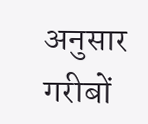अनुसार गरीबों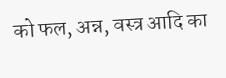को फल, अन्न, वस्त्र आदि का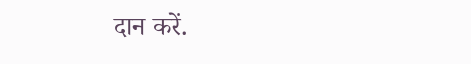दान करें.